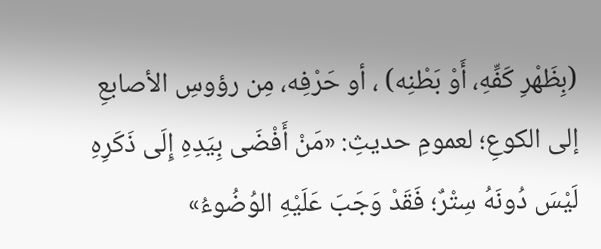(بِظَهْرِ كَفِّهِ، أَوْ بَطْنِه) ، أو حَرْفِه، مِن رؤوسِ الأصابعِ إلى الكوعِ؛ لعمومِ حديثِ: «مَنْ أَفْضَى بِيَدِهِ إِلَى ذَكَرِهِ لَيْسَ دُونَهُ سِتْرٌ؛ فَقَدْ وَجَبَ عَلَيْهِ الوُضُوءُ»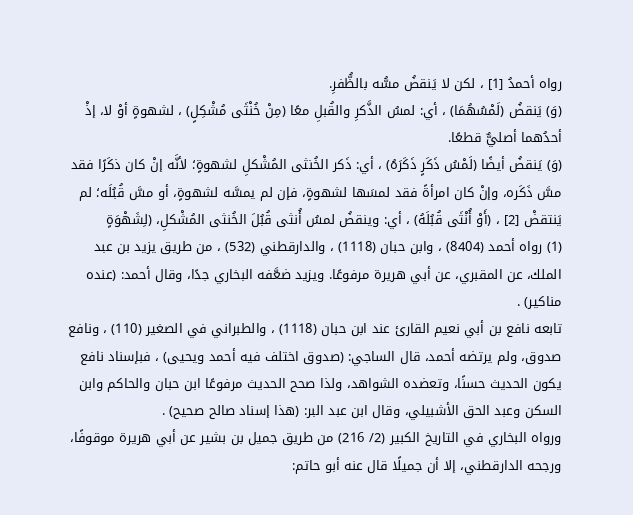رواه أحمدُ [1] ، لكن لا يَنقضُ مسُّه بالظُّفرِ.
(وَ) يَنقضُ (لَمْسُهُمَا) ، أي: لمسُ الذَّكرِ والقُبلِ معًا (مِنْ خُنْثَى مُشْكِلٍ) ، لشهوةٍ أوْ لا، إذْ أحدُهما أصليٌّ قطعًا.
(وَ) يَنقضُ أيضًا (لَمْسُ ذَكَرٍ ذَكَرَهُ) ، أي: ذَكر الخُنثى المُشْكلِ لشهوةٍ؛ لأنَّه إنْ كان ذكَرًا فقد مسَّ ذَكَره، وإنْ كان امرأةً فقد لمسَها لشهوةٍ، فإن لم يمسَّه لشهوةٍ، أو مسَّ قُبُلَه؛ لم يَنتقضْ [2] ، (أَوْ أُنْثَى قُبُلَهُ) ، أي: وينقضُ لمسُ أُنثى قُبُلَ الخُنثى المُشْكلِ، (لِشَهْوَةٍ
(1) رواه أحمد (8404) ، وابن حبان (1118) ، والدارقطني (532) ، من طريق يزيد بن عبد الملك، عن المقبري، عن أبي هريرة مرفوعًا. ويزيد ضعَّفه البخاري جدًا، وقال أحمد: (عنده مناكير) .
تابعه نافع بن أبي نعيم القارئ عند ابن حبان (1118) ، والطبراني في الصغير (110) ، ونافع صدوق، ولم يرتضه أحمد، قال الساجي: (صدوق اختلف فيه أحمد ويحيى) ، فبإسناد نافع يكون الحديث حسنًا، وتعضده الشواهد، ولذا صحح الحديث مرفوعًا ابن حبان والحاكم وابن السكن وعبد الحق الأشبيلي، وقال ابن عبد البر: (هذا إسناد صالح صحيح) .
ورواه البخاري في التاريخ الكبير (2/ 216) من طريق جميل بن بشير عن أبي هريرة موقوفًا، ورجحه الدارقطني، إلا أن جميلًا قال عنه أبو حاتم: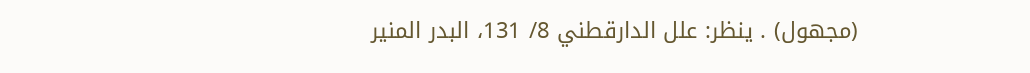(مجهول) . ينظر: علل الدارقطني 8/ 131، البدر المنير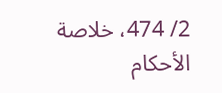2/ 474، خلاصة الأحكام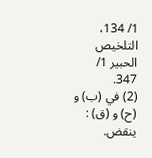1/ 134، التلخيص الحبير 1/ 347.
(2) في (ب) و (ح) و (ق) : ينقض.